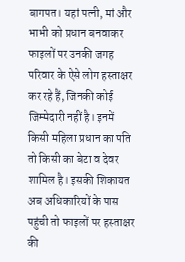बागपत। यहां पत्नी, मां और भाभी को प्रधान बनवाकर फाइलों पर उनकी जगह परिवार के ऐसे लोग हस्ताक्षर कर रहे हैं, जिनकी कोई जिम्मेदारी नहीं है। इनमें किसी महिला प्रधान का पति तो किसी का बेटा व देवर शामिल है। इसकी शिकायत अब अधिकारियों के पास पहुंची तो फाइलों पर हस्ताक्षर की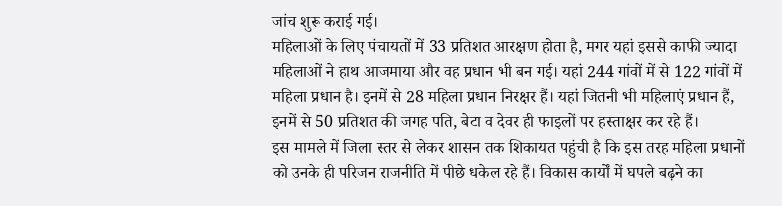जांच शुरू कराई गई।
महिलाओं के लिए पंचायतों में 33 प्रतिशत आरक्षण होता है, मगर यहां इससे काफी ज्यादा महिलाओं ने हाथ आजमाया और वह प्रधान भी बन गई। यहां 244 गांवों में से 122 गांवों में महिला प्रधान है। इनमें से 28 महिला प्रधान निरक्षर हैं। यहां जितनी भी महिलाएं प्रधान हैं, इनमें से 50 प्रतिशत की जगह पति, बेटा व देवर ही फाइलों पर हस्ताक्षर कर रहे हैं।
इस मामले में जिला स्तर से लेकर शासन तक शिकायत पहुंची है कि इस तरह महिला प्रधानों को उनके ही परिजन राजनीति में पीछे धकेल रहे हैं। विकास कार्यों में घपले बढ़ने का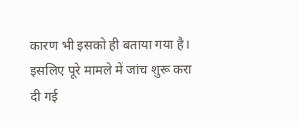कारण भी इसको ही बताया गया है। इसलिए पूरे मामले में जांच शुरू करा दी गई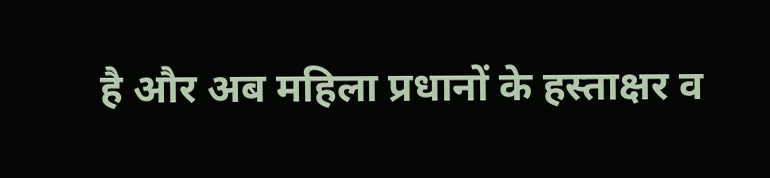है और अब महिला प्रधानों के हस्ताक्षर व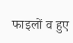फाइलों व हुए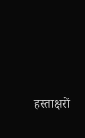हस्ताक्षरों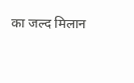का जल्द मिलान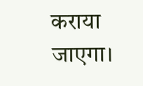कराया जाएगा।